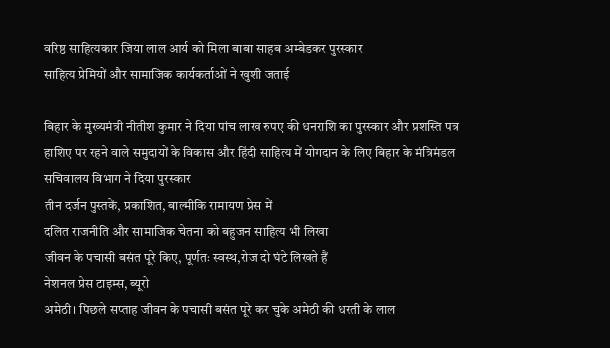वरिष्ठ साहित्यकार जिया लाल आर्य को मिला बाबा साहब अम्बेडकर पुरस्कार
साहित्य प्रेमियों और सामाजिक कार्यकर्ताओं ने खुशी जताई

बिहार के मुख्यमंत्री नीतीश कुमार ने दिया पांच लाख रुपए की धनराशि का पुरस्कार और प्रशस्ति पत्र
हाशिए पर रहने वाले समुदायों के विकास और हिंदी साहित्य में योगदान के लिए बिहार के मंत्रिमंडल सचिवालय विभाग ने दिया पुरस्कार
तीन दर्जन पुस्तकें, प्रकाशित, बाल्मीकि रामायण प्रेस में
दलित राजनीति और सामाजिक चेतना को बहुजन साहित्य भी लिखा
जीवन के पचासी बसंत पूरे किए, पूर्णतः स्वस्थ,रोज दो घंटे लिखते हैं
नेशनल प्रेस टाइम्स, ब्यूरो
अमेठी। पिछले सप्ताह जीवन के पचासी बसंत पूरे कर चुके अमेठी की धरती के लाल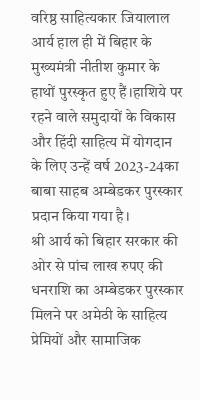वरिष्ठ साहित्यकार जियालाल आर्य हाल ही में बिहार के मुख्यमंत्री नीतीश कुमार के हाथों पुरस्कृत हुए हैं।हाशिये पर रहने वाले समुदायों के विकास और हिंदी साहित्य में योगदान के लिए उन्हें वर्ष 2023-24का बाबा साहब अम्बेडकर पुरस्कार प्रदान किया गया है।
श्री आर्य को बिहार सरकार की ओर से पांच लाख रुपए की धनराशि का अम्बेडकर पुरस्कार मिलने पर अमेठी के साहित्य प्रेमियों और सामाजिक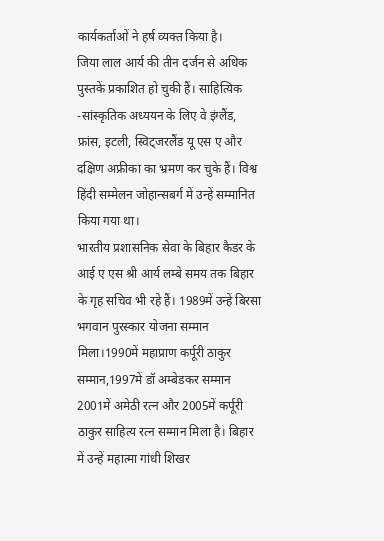कार्यकर्ताओं ने हर्ष व्यक्त किया है।
जिया लाल आर्य की तीन दर्जन से अधिक पुस्तकें प्रकाशित हो चुकी हैं। साहित्यिक -सांस्कृतिक अध्ययन के लिए वे इंग्लैंड, फ्रांस, इटली, स्विट्जरलैंड यू एस ए और दक्षिण अफ्रीका का भ्रमण कर चुके हैं। विश्व हिंदी सम्मेलन जोहान्सबर्ग में उन्हें सम्मानित किया गया था।
भारतीय प्रशासनिक सेवा के बिहार कैडर के आई ए एस श्री आर्य लम्बे समय तक बिहार के गृह सचिव भी रहे हैं। 1989में उन्हें बिरसा भगवान पुरस्कार योजना सम्मान मिला।1990में महाप्राण कर्पूरी ठाकुर सम्मान,1997में डॉ अम्बेडकर सम्मान 2001में अमेठी रत्न और 2005में कर्पूरी ठाकुर साहित्य रत्न सम्मान मिला है। बिहार में उन्हें महात्मा गांधी शिखर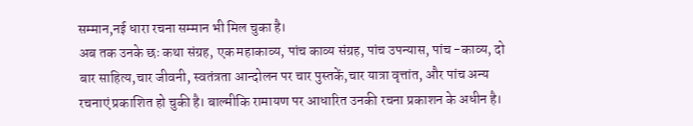सम्मान,नई धारा रचना सम्मान भी मिल चुका है।
अब तक उनके छः कथा संग्रह, एक महाकाव्य, पांच काव्य संग्रह, पांच उपन्यास, पांच -काव्य, दो बार साहित्य,चार जीवनी, स्वतंत्रता आन्दोलन पर चार पुस्तकें,चार यात्रा वृत्तांत, और पांच अन्य रचनाएं प्रकाशित हो चुकी है। बाल्मीकि रामायण पर आधारित उनकी रचना प्रकाशन के अधीन है।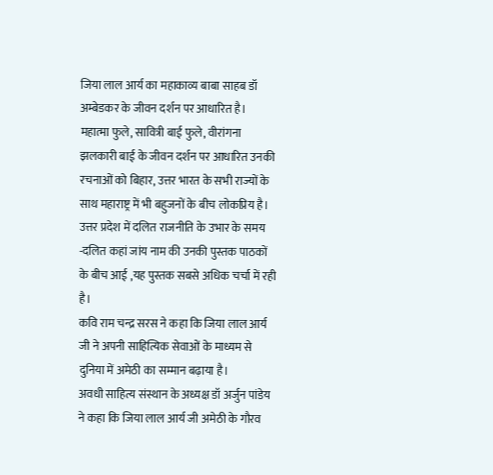जिया लाल आर्य का महाकाव्य बाबा साहब डॉ अम्बेडकर के जीवन दर्शन पर आधारित है।
महात्मा फुले, सावित्री बाई फुले, वीरांगना झलकारी बाई के जीवन दर्शन पर आधारित उनकी रचनाओं को बिहार, उत्तर भारत के सभी राज्यों के साथ महाराष्ट्र में भी बहुजनों के बीच लोकप्रिय है।
उत्तर प्रदेश में दलित राजनीति के उभार के समय -दलित कहां जांय नाम की उनकी पुस्तक पाठकों के बीच आई ,यह पुस्तक सबसे अधिक चर्चा में रही है।
कवि राम चन्द्र सरस ने कहा कि जिया लाल आर्य जी ने अपनी साहित्यिक सेवाओं के माध्यम से दुनिया में अमेठी का सम्मान बढ़ाया है।
अवधी साहित्य संस्थान के अध्यक्ष डॉ अर्जुन पांडेय ने कहा कि जिया लाल आर्य जी अमेठी के गौरव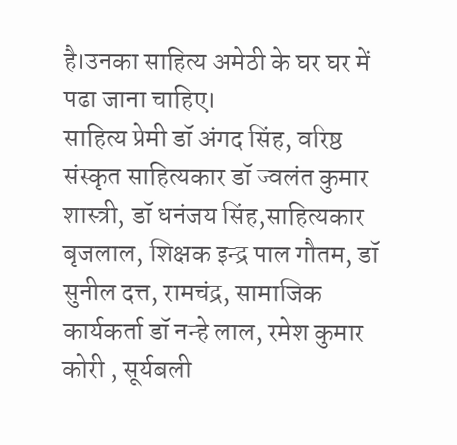है।उनका साहित्य अमेठी के घर घर में पढा जाना चाहिए।
साहित्य प्रेमी डॉ अंगद सिंह, वरिष्ठ संस्कृत साहित्यकार डॉ ज्वलंत कुमार शास्त्री, डॉ धनंजय सिंह,साहित्यकार बृजलाल, शिक्षक इन्द्र पाल गौतम, डॉ सुनील दत्त, रामचंद्र, सामाजिक कार्यकर्ता डॉ नन्हे लाल, रमेश कुमार कोरी , सूर्यबली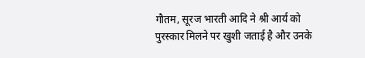गौतम, सूरज भारती आदि ने श्री आर्य को पुरस्कार मिलने पर खुशी जताई है और उनके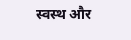स्वस्थ और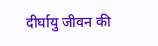दीर्घायु जीवन की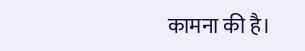कामना की है।